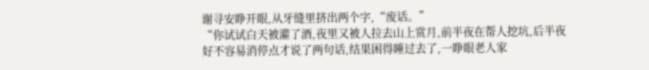谢寻安睁开眼,从牙缝里挤出两个字,“废话。”
“你试试白天被灌了酒,夜里又被人拉去山上赏月,前半夜在帮人挖坑,后半夜好不容易消停点才说了两句话,结果困得睡过去了,一睁眼老人家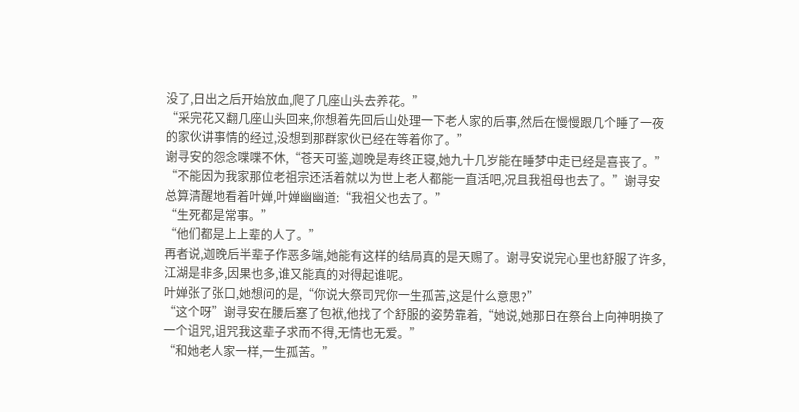没了,日出之后开始放血,爬了几座山头去养花。”
“采完花又翻几座山头回来,你想着先回后山处理一下老人家的后事,然后在慢慢跟几个睡了一夜的家伙讲事情的经过,没想到那群家伙已经在等着你了。”
谢寻安的怨念喋喋不休,“苍天可鉴,迦晚是寿终正寝,她九十几岁能在睡梦中走已经是喜丧了。”
“不能因为我家那位老祖宗还活着就以为世上老人都能一直活吧,况且我祖母也去了。”谢寻安总算清醒地看着叶婵,叶婵幽幽道:“我祖父也去了。”
“生死都是常事。”
“他们都是上上辈的人了。”
再者说,迦晚后半辈子作恶多端,她能有这样的结局真的是天赐了。谢寻安说完心里也舒服了许多,江湖是非多,因果也多,谁又能真的对得起谁呢。
叶婵张了张口,她想问的是,“你说大祭司咒你一生孤苦,这是什么意思?”
“这个呀”谢寻安在腰后塞了包袱,他找了个舒服的姿势靠着,“她说,她那日在祭台上向神明换了一个诅咒,诅咒我这辈子求而不得,无情也无爱。”
“和她老人家一样,一生孤苦。”